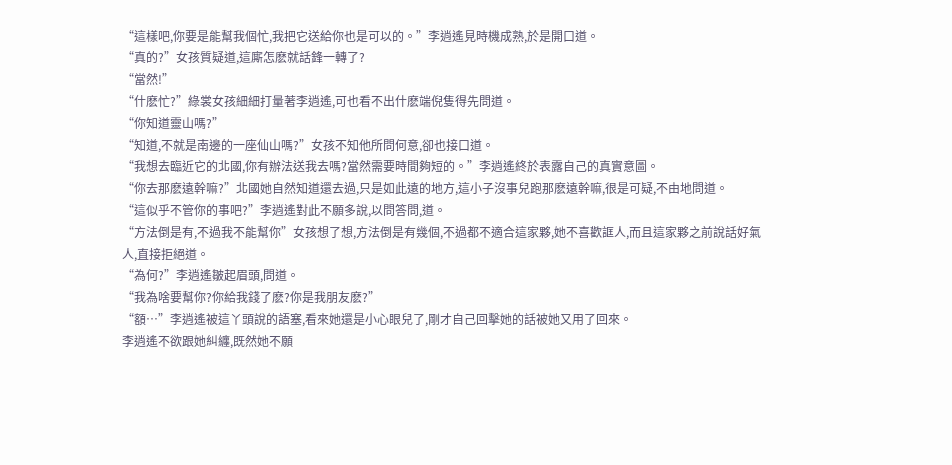“這樣吧,你要是能幫我個忙,我把它送給你也是可以的。”李逍遙見時機成熟,於是開口道。
“真的?”女孩質疑道,這廝怎麽就話鋒一轉了?
“當然!”
“什麽忙?”綠裳女孩細細打量著李逍遙,可也看不出什麽端倪隻得先問道。
“你知道靈山嗎?”
“知道,不就是南邊的一座仙山嗎?”女孩不知他所問何意,卻也接口道。
“我想去臨近它的北國,你有辦法送我去嗎?當然需要時間夠短的。”李逍遙終於表露自己的真實意圖。
“你去那麽遠幹嘛?”北國她自然知道還去過,只是如此遠的地方,這小子沒事兒跑那麽遠幹嘛,很是可疑,不由地問道。
“這似乎不管你的事吧?”李逍遙對此不願多說,以問答問,道。
“方法倒是有,不過我不能幫你”女孩想了想,方法倒是有幾個,不過都不適合這家夥,她不喜歡誆人,而且這家夥之前說話好氣人,直接拒絕道。
“為何?”李逍遙皺起眉頭,問道。
“我為啥要幫你?你給我錢了麽?你是我朋友麽?”
“額…”李逍遙被這丫頭說的語塞,看來她還是小心眼兒了,剛才自己回擊她的話被她又用了回來。
李逍遙不欲跟她糾纏,既然她不願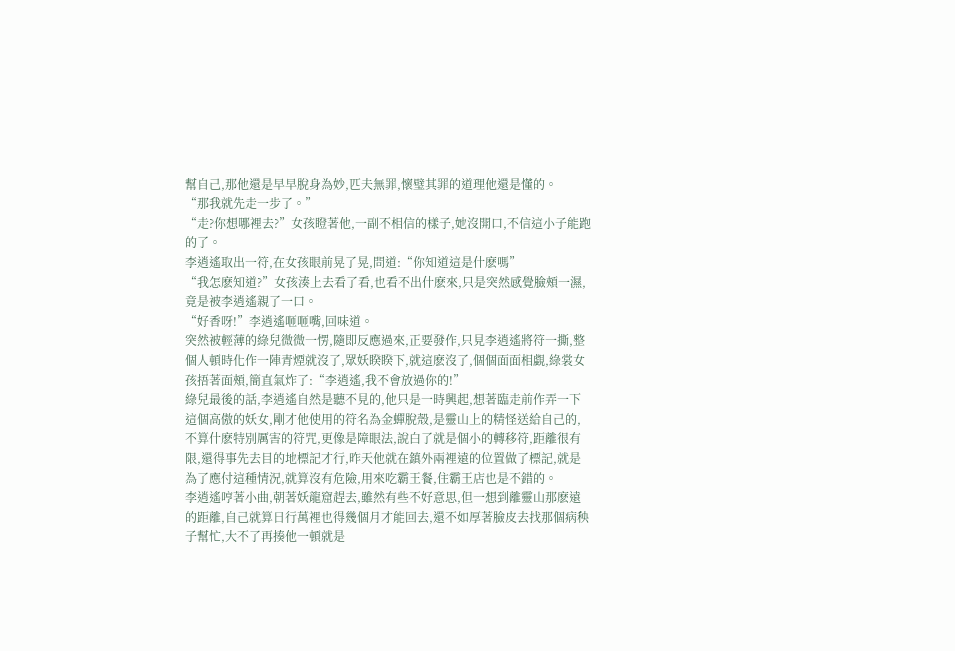幫自己,那他還是早早脫身為妙,匹夫無罪,懷璧其罪的道理他還是懂的。
“那我就先走一步了。”
“走?你想哪裡去?”女孩瞪著他,一副不相信的樣子,她沒開口,不信這小子能跑的了。
李逍遙取出一符,在女孩眼前晃了晃,問道:“你知道這是什麽嗎”
“我怎麽知道?”女孩湊上去看了看,也看不出什麽來,只是突然感覺臉頰一濕,竟是被李逍遙親了一口。
“好香呀!”李逍遙咂咂嘴,回味道。
突然被輕薄的綠兒微微一愣,隨即反應過來,正要發作,只見李逍遙將符一撕,整個人頓時化作一陣青煙就沒了,眾妖睽睽下,就這麽沒了,個個面面相覷,綠裳女孩捂著面頰,簡直氣炸了:“李逍遙,我不會放過你的!”
綠兒最後的話,李逍遙自然是聽不見的,他只是一時興起,想著臨走前作弄一下這個高傲的妖女,剛才他使用的符名為金蟬脫殼,是靈山上的精怪送給自己的,不算什麽特別厲害的符咒,更像是障眼法,說白了就是個小的轉移符,距離很有限,還得事先去目的地標記才行,昨天他就在鎮外兩裡遠的位置做了標記,就是為了應付這種情況,就算沒有危險,用來吃霸王餐,住霸王店也是不錯的。
李逍遙哼著小曲,朝著妖龍窟趕去,雖然有些不好意思,但一想到離靈山那麽遠的距離,自己就算日行萬裡也得幾個月才能回去,還不如厚著臉皮去找那個病秧子幫忙,大不了再揍他一頓就是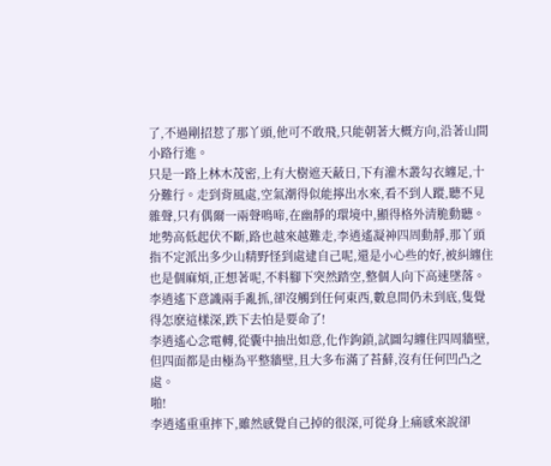了,不過剛招惹了那丫頭,他可不敢飛,只能朝著大概方向,沿著山間小路行進。
只是一路上林木茂密,上有大樹遮天蔽日,下有灌木叢勾衣纏足,十分難行。走到背風處,空氣潮得似能擰出水來,看不到人蹤,聽不見雜聲,只有偶爾一兩聲鳴啼,在幽靜的環境中,顯得格外清脆動聽。
地勢高低起伏不斷,路也越來越難走,李逍遙凝神四周動靜,那丫頭指不定派出多少山精野怪到處逮自己呢,還是小心些的好,被糾纏住也是個麻煩,正想著呢,不料腳下突然踏空,整個人向下高速墜落。
李逍遙下意識兩手亂抓,卻沒觸到任何東西,數息間仍未到底,隻覺得怎麽這樣深,跌下去怕是要命了!
李逍遙心念電轉,從囊中抽出如意,化作鉤鎖,試圖勾纏住四周牆壁,但四面都是由極為平整牆壁,且大多布滿了苔蘚,沒有任何凹凸之處。
啪!
李逍遙重重摔下,雖然感覺自己掉的很深,可從身上痛感來說卻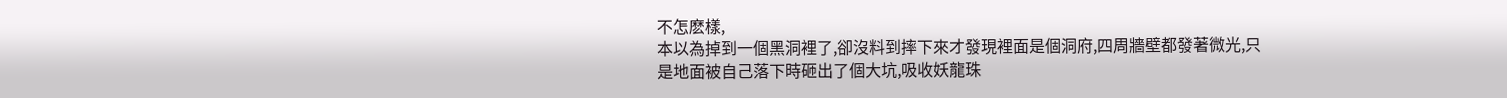不怎麽樣,
本以為掉到一個黑洞裡了,卻沒料到摔下來才發現裡面是個洞府,四周牆壁都發著微光,只是地面被自己落下時砸出了個大坑,吸收妖龍珠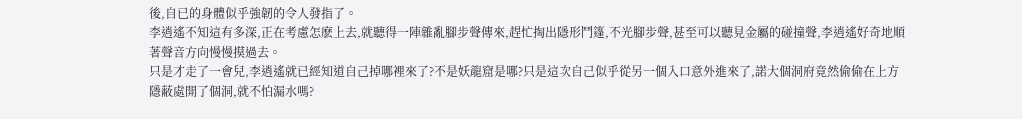後,自已的身體似乎強韌的令人發指了。
李逍遙不知這有多深,正在考慮怎麽上去,就聽得一陣雜亂腳步聲傳來,趕忙掏出隱形鬥篷,不光腳步聲,甚至可以聽見金屬的碰撞聲,李逍遙好奇地順著聲音方向慢慢摸過去。
只是才走了一會兒,李逍遙就已經知道自己掉哪裡來了?不是妖龍窟是哪?只是這次自己似乎從另一個入口意外進來了,諾大個洞府竟然偷偷在上方隱蔽處開了個洞,就不怕漏水嗎?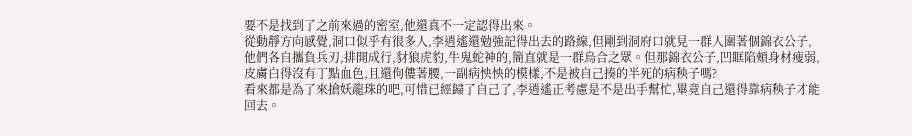要不是找到了之前來過的密室,他還真不一定認得出來。
從動靜方向感覺,洞口似乎有很多人,李逍遙還勉強記得出去的路線,但剛到洞府口就見一群人圍著個錦衣公子,他們各自攜負兵刃,排開成行,豺狼虎豹,牛鬼蛇神的,簡直就是一群烏合之眾。但那錦衣公子,凹眶陷頰身材瘦弱,皮膚白得沒有丁點血色,且還佝僂著腰,一副病怏怏的模樣,不是被自己揍的半死的病秧子嗎?
看來都是為了來搶妖龍珠的吧,可惜已經歸了自己了,李逍遙正考慮是不是出手幫忙,畢竟自己還得靠病秧子才能回去。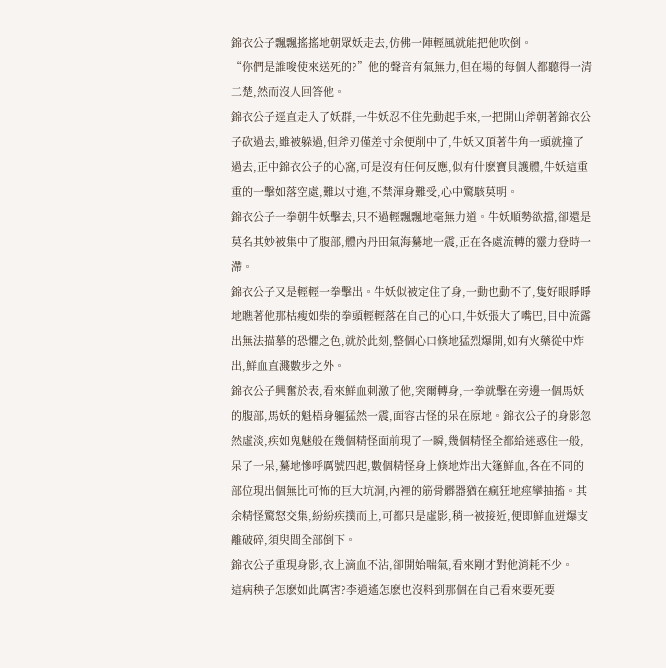錦衣公子飄飄搖搖地朝眾妖走去,仿佛一陣輕風就能把他吹倒。
“你們是誰唆使來送死的?”他的聲音有氣無力,但在場的每個人都聽得一清二楚,然而沒人回答他。
錦衣公子逕直走入了妖群,一牛妖忍不住先動起手來,一把開山斧朝著錦衣公子砍過去,雖被躲過,但斧刃僅差寸余便削中了,牛妖又頂著牛角一頭就撞了過去,正中錦衣公子的心窩,可是沒有任何反應,似有什麽寶貝護體,牛妖這重重的一擊如落空處,難以寸進,不禁渾身難受,心中驚駭莫明。
錦衣公子一拳朝牛妖擊去,只不過輕飄飄地毫無力道。牛妖順勢欲擋,卻還是莫名其妙被集中了腹部,體內丹田氣海驀地一震,正在各處流轉的靈力登時一滯。
錦衣公子又是輕輕一拳擊出。牛妖似被定住了身,一動也動不了,隻好眼睜睜地瞧著他那枯瘦如柴的拳頭輕輕落在自己的心口,牛妖張大了嘴巴,目中流露出無法描摹的恐懼之色,就於此刻,整個心口倏地猛烈爆開,如有火藥從中炸出,鮮血直濺數步之外。
錦衣公子興奮於表,看來鮮血刺激了他,突爾轉身,一拳就擊在旁邊一個馬妖的腹部,馬妖的魁梧身軀猛然一震,面容古怪的呆在原地。錦衣公子的身影忽然虛淡,疾如鬼魅般在幾個精怪面前現了一瞬,幾個精怪全都給迷惑住一般,呆了一呆,驀地慘呼厲號四起,數個精怪身上倏地炸出大篷鮮血,各在不同的部位現出個無比可怖的巨大坑洞,內裡的筋骨髒器猶在瘋狂地痙攣抽搐。其余精怪驚怒交集,紛紛疾撲而上,可都只是虛影,稍一被接近,便即鮮血迸爆支離破碎,須臾間全部倒下。
錦衣公子重現身影,衣上滴血不沾,卻開始喘氣,看來剛才對他消耗不少。
這病秧子怎麽如此厲害?李逍遙怎麽也沒料到那個在自己看來要死要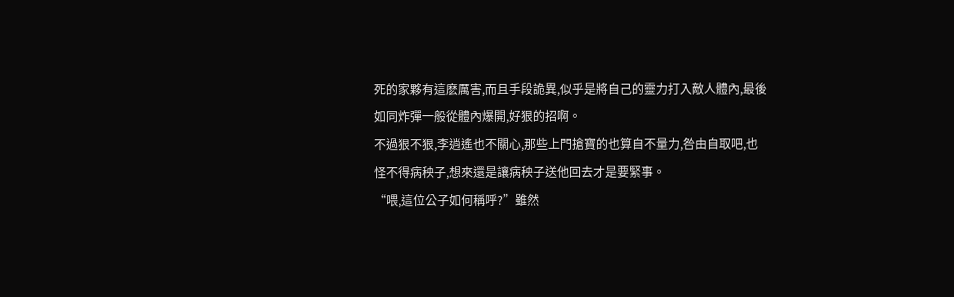死的家夥有這麽厲害,而且手段詭異,似乎是將自己的靈力打入敵人體內,最後如同炸彈一般從體內爆開,好狠的招啊。
不過狠不狠,李逍遙也不關心,那些上門搶寶的也算自不量力,咎由自取吧,也怪不得病秧子,想來還是讓病秧子送他回去才是要緊事。
“喂,這位公子如何稱呼?”雖然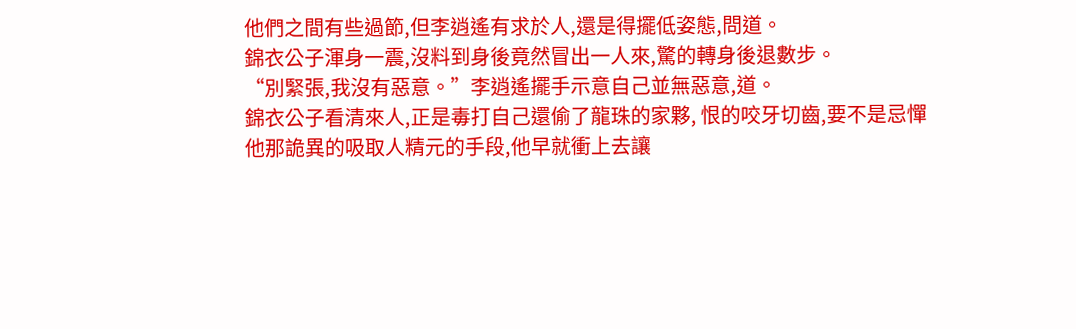他們之間有些過節,但李逍遙有求於人,還是得擺低姿態,問道。
錦衣公子渾身一震,沒料到身後竟然冒出一人來,驚的轉身後退數步。
“別緊張,我沒有惡意。”李逍遙擺手示意自己並無惡意,道。
錦衣公子看清來人,正是毒打自己還偷了龍珠的家夥, 恨的咬牙切齒,要不是忌憚他那詭異的吸取人精元的手段,他早就衝上去讓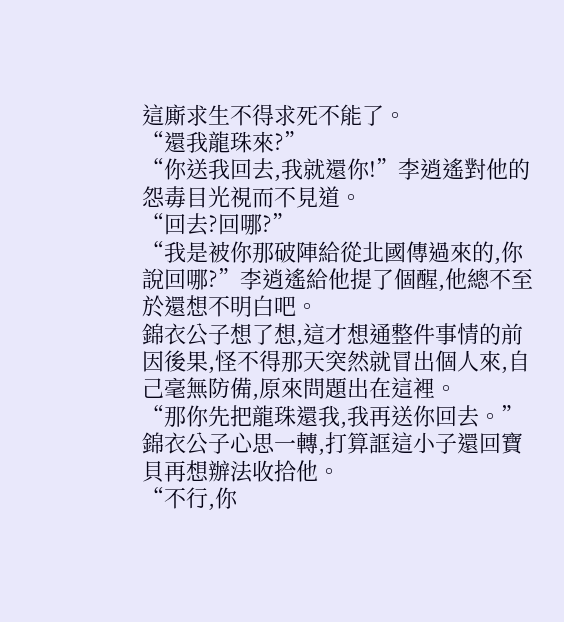這廝求生不得求死不能了。
“還我龍珠來?”
“你送我回去,我就還你!”李逍遙對他的怨毒目光視而不見道。
“回去?回哪?”
“我是被你那破陣給從北國傳過來的,你說回哪?”李逍遙給他提了個醒,他總不至於還想不明白吧。
錦衣公子想了想,這才想通整件事情的前因後果,怪不得那天突然就冒出個人來,自己毫無防備,原來問題出在這裡。
“那你先把龍珠還我,我再送你回去。”錦衣公子心思一轉,打算誆這小子還回寶貝再想辦法收拾他。
“不行,你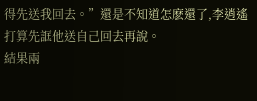得先送我回去。”還是不知道怎麽還了,李逍遙打算先誆他送自己回去再說。
結果兩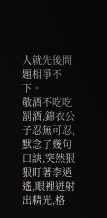人就先後問題相爭不下。
敬酒不吃吃罰酒,錦衣公子忍無可忍,默念了幾句口訣,突然狠狠盯著李逍遙,眼裡迸射出精光,格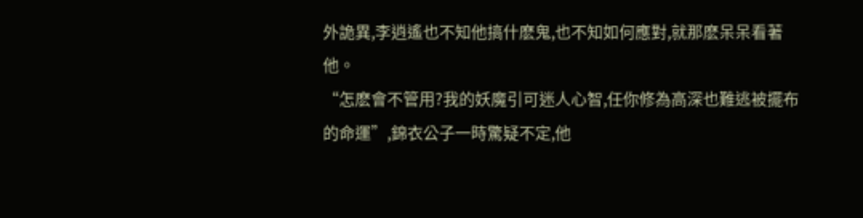外詭異,李逍遙也不知他搞什麽鬼,也不知如何應對,就那麽呆呆看著他。
“怎麽會不管用?我的妖魔引可迷人心智,任你修為高深也難逃被擺布的命運”,錦衣公子一時驚疑不定,他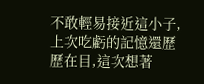不敢輕易接近這小子,上次吃虧的記憶還歷歷在目,這次想著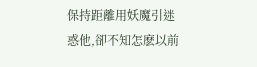保持距離用妖魔引迷惑他,卻不知怎麽以前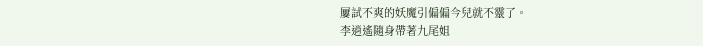屢試不爽的妖魔引偏偏今兒就不靈了。
李逍遙隨身帶著九尾姐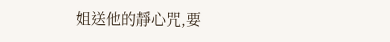姐送他的靜心咒,要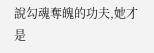說勾魂奪魄的功夫,她才是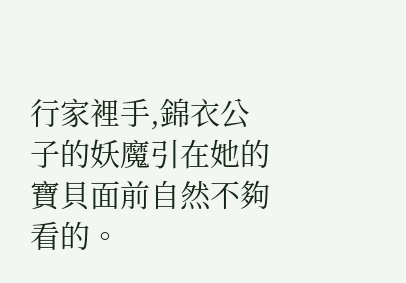行家裡手,錦衣公子的妖魔引在她的寶貝面前自然不夠看的。